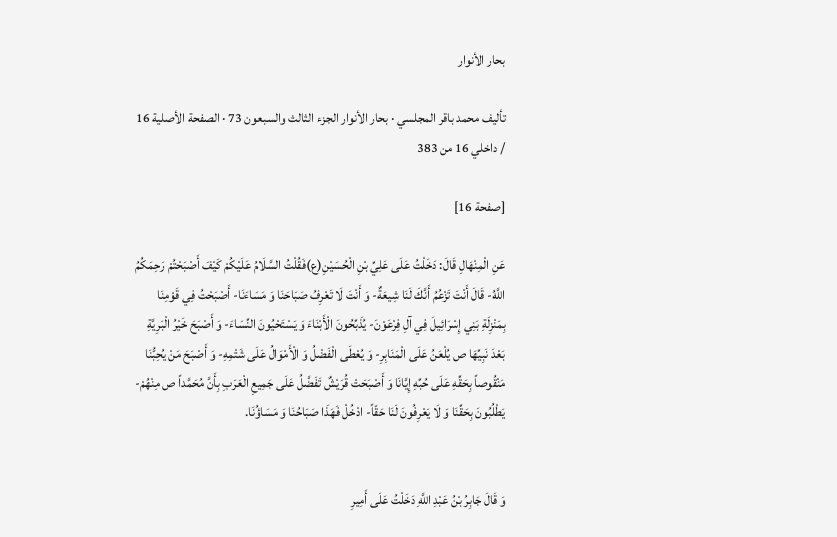بحار الأنوار

تأليف محمد باقر المجلسي · بحار الأنوار الجزء الثالث والسبعون 73 · الصفحة الأصلية 16 / داخلي 16 من 383

[صفحة 16]

عَنِ الْمِنْهَالِ قَالَ: دَخَلْتُ عَلَى عَلِيِّ بْنِ الْحُسَيْنِ(ع)فَقُلْتُ السَّلَامُ عَلَيْكُمْ كَيْفَ أَصْبَحْتُمْ رَحِمَكُمُ اللَّهُ- قَالَ أَنْتَ تَزْعُمُ أَنَّكَ لَنَا شِيعَةٌ- وَ أَنْتَ لَا تَعْرِفُ صَبَاحَنَا وَ مَسَاءَنَا- أَصْبَحْتُ فِي قَوْمِنَا بِمَنْزِلَةِ بَنِي إِسْرَائِيلَ فِي آلِ فِرْعَوْنَ- يُذَبِّحُونَ الْأَبْنَاءَ وَ يَسْتَحْيُونَ النِّسَاءَ- وَ أَصْبَحَ خَيْرُ الْبَرِيَّةِ بَعْدَ نَبِيِّهَا ص يُلْعَنُ عَلَى الْمَنَابِرِ- وَ يُعْطَى الْفَضْلُ وَ الْأَمْوَالُ عَلَى شَتْمِهِ- وَ أَصْبَحَ مَنْ يُحِبُّنَا مَنْقُوصاً بِحَقِّهِ عَلَى حُبِّهِ إِيَّانَا وَ أَصْبَحَتْ قُرَيْشٌ تَفَضَّلُ عَلَى جَمِيعِ الْعَرَبِ بِأَنَّ مُحَمَّداً ص مِنْهُمْ- يَطْلُبُونَ بِحَقِّنَا وَ لَا يَعْرِفُونَ لَنَا حَقّاً- ادْخُلْ فَهَذَا صَبَاحُنَا وَ مَسَاؤُنَا.


وَ قَالَ جَابِرُ بْنُ عَبْدِ اللَّهِ دَخَلْتُ عَلَى أَمِيرِ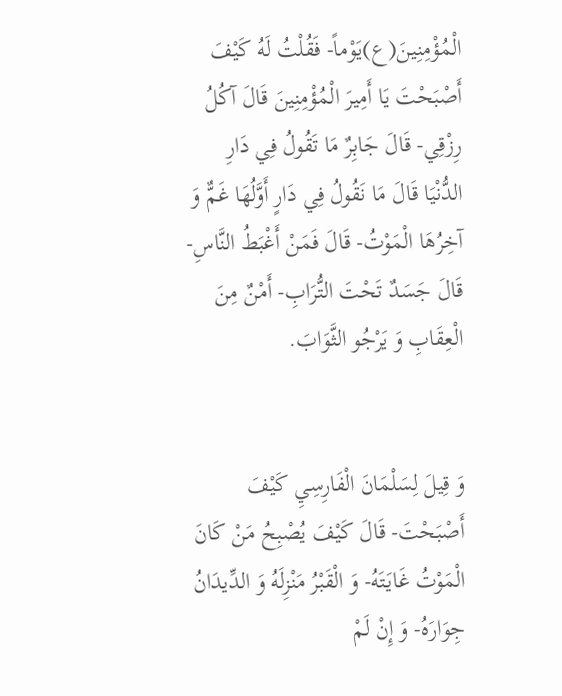الْمُؤْمِنِينَ(ع)يَوْماً- فَقُلْتُ لَهُ كَيْفَ أَصْبَحْتَ يَا أَمِيرَ الْمُؤْمِنِينَ قَالَ آكُلُ رِزْقِي- قَالَ جَابِرٌ مَا تَقُولُ فِي دَارِ الدُّنْيَا قَالَ مَا نَقُولُ فِي دَارٍ أَوَّلُهَا غَمٌّ وَ آخِرُهَا الْمَوْتُ- قَالَ فَمَنْ أَغْبَطُ النَّاسِ- قَالَ جَسَدٌ تَحْتَ التُّرَابِ- أَمْنٌ مِنَ الْعِقَابِ وَ يَرْجُو الثَّوَابَ.


وَ قِيلَ لِسَلْمَانَ الْفَارِسِيِ كَيْفَ أَصْبَحْتَ- قَالَ كَيْفَ يُصْبِحُ مَنْ كَانَ الْمَوْتُ غَايَتَهُ- وَ الْقَبْرُ مَنْزِلَهُ وَ الدِّيدَانُ جِوَارَهُ- وَ إِنْ لَمْ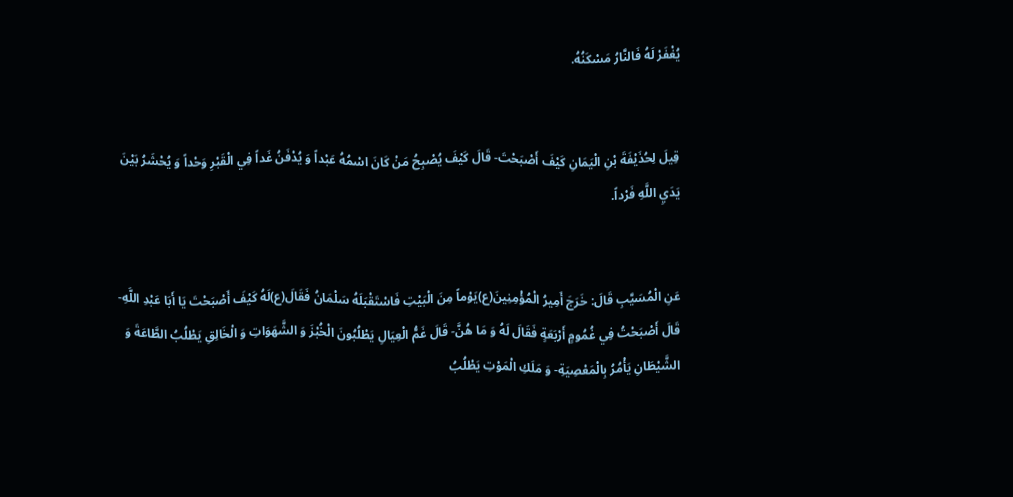يُغْفَرْ لَهُ فَالنَّارُ مَسْكَنُهُ.


قِيلَ لِحُذَيْفَةَ بْنِ الْيَمَانِ كَيْفَ أَصْبَحْتَ- قَالَ كَيْفَ يُصْبِحُ مَنْ كَانَ اسْمُهُ عَبْداً وَ يُدْفَنُ غَداً فِي الْقَبْرِ وَحْداً وَ يُحْشَرُ بَيْنَ يَدَيِ اللَّهِ فَرْداً.


عَنِ الْمُسَيَّبِ قَالَ: خَرَجَ أَمِيرُ الْمُؤْمِنِينَ(ع)يَوْماً مِنَ الْبَيْتِ فَاسْتَقْبَلَهُ سَلْمَانُ فَقَالَ(ع)لَهُ كَيْفَ أَصْبَحْتَ يَا أَبَا عَبْدِ اللَّهِ- قَالَ أَصْبَحْتُ فِي غُمُومٍ أَرْبَعَةٍ فَقَالَ لَهُ وَ مَا هُنَّ- قَالَ غَمُّ الْعِيَالِ يَطْلُبُونَ الْخُبْزَ وَ الشَّهَوَاتِ وَ الْخَالِقِ يَطْلُبُ الطَّاعَةَ وَ الشَّيْطَانِ يَأْمُرُ بِالْمَعْصِيَةِ- وَ مَلَكِ الْمَوْتِ يَطْلُبُ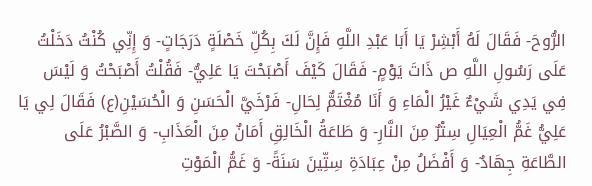الرُّوحَ- فَقَالَ لَهُ أَبْشِرْ يَا أَبَا عَبْدِ اللَّهِ فَإِنَّ لَكَ بِكُلِّ خَصْلَةٍ دَرَجَاتٍ- وَ إِنِّي كُنْتُ دَخَلْتُ عَلَى رَسُولِ اللَّهِ ص ذَاتَ يَوْمٍ- فَقَالَ كَيْفَ أَصْبَحْتَ يَا عَلِيُّ- فَقُلْتُ أَصْبَحْتُ وَ لَيْسَ فِي يَدِي شَيْءٌ غَيْرُ الْمَاءِ وَ أَنَا مُغْتَمٌّ لِحَالِ- فَرْخَيَّ الْحَسَنِ وَ الْحُسَيْنِ(ع) فَقَالَ لِي يَا عَلِيُّ غَمُّ الْعِيَالِ سِتْرٌ مِنَ النَّارِ- وَ طَاعَةُ الْخَالِقِ أَمَانٌ مِنَ الْعَذَابِ- وَ الصَّبْرُ عَلَى الطَّاعَةِ جِهَادٌ- وَ أَفْضَلُ مِنْ عِبَادَةِ سِتِّينَ سَنَةً- وَ غَمُّ الْمَوْتِ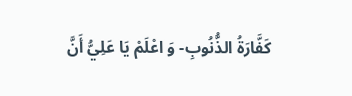كَفَّارَةُ الذُّنُوبِ- وَ اعْلَمْ يَا عَلِيُّ أَنَّ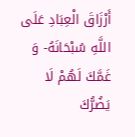أَرْزَاقَ الْعِبَادِ عَلَى اللَّهِ سُبْحَانَهُ- وَ غَمَّكَ لَهُمْ لَا يَضُرُّكَ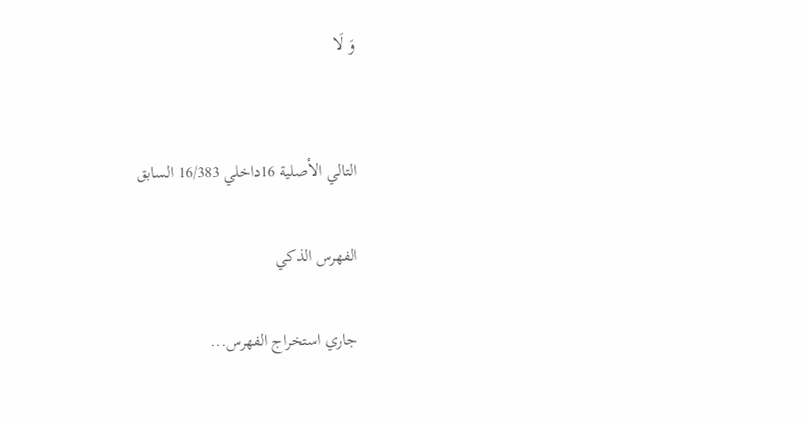وَ لَا


التالي الأصلية 16داخلي 16/383 السابق

الفهرس الذكي

جاري استخراج الفهرس...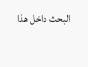البحث داخل هذا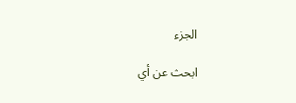الجزء

ابحث عن أي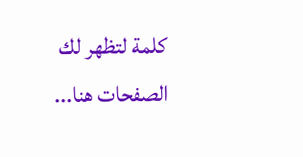كلمة لتظهر لك الصفحات هنا...